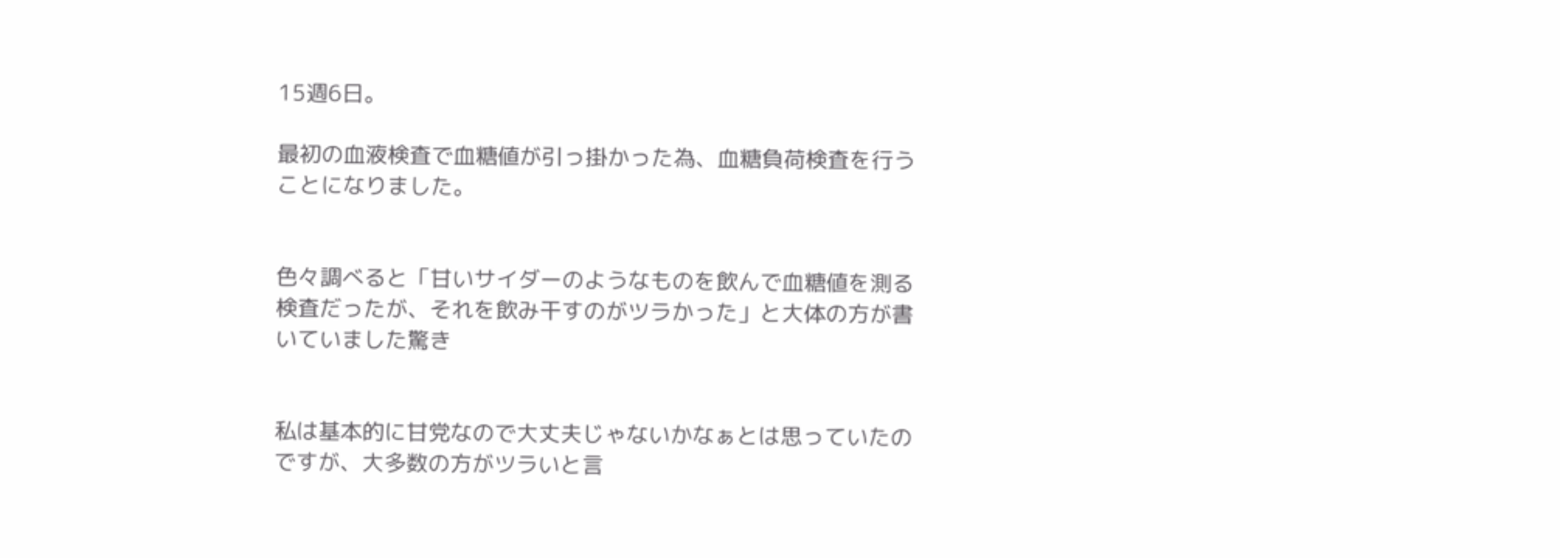15週6日。

最初の血液検査で血糖値が引っ掛かった為、血糖負荷検査を行うことになりました。


色々調べると「甘いサイダーのようなものを飲んで血糖値を測る検査だったが、それを飲み干すのがツラかった」と大体の方が書いていました驚き


私は基本的に甘党なので大丈夫じゃないかなぁとは思っていたのですが、大多数の方がツラいと言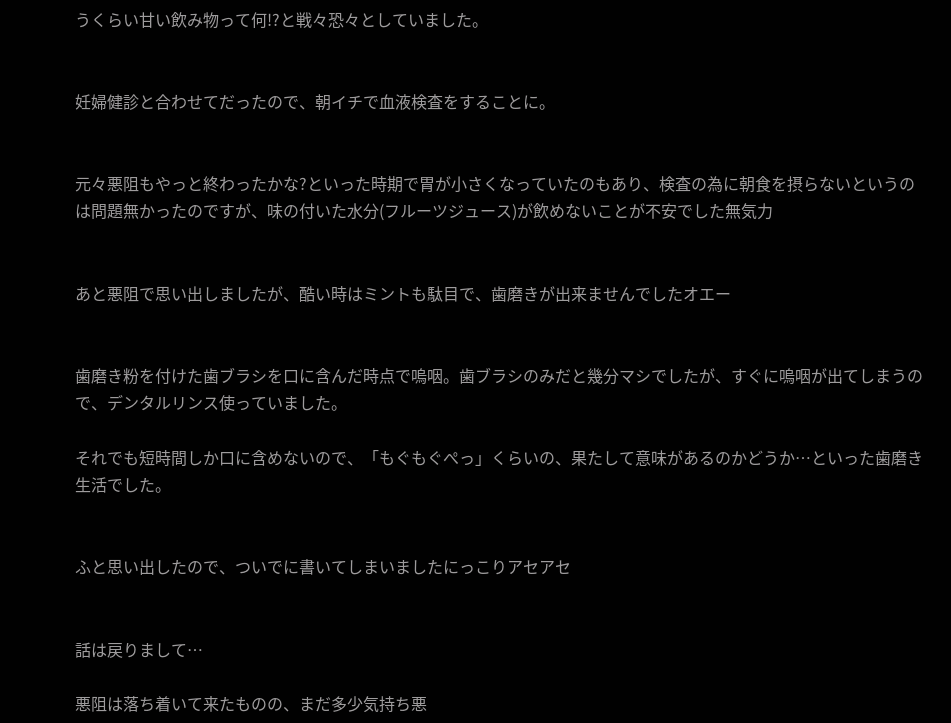うくらい甘い飲み物って何!?と戦々恐々としていました。


妊婦健診と合わせてだったので、朝イチで血液検査をすることに。


元々悪阻もやっと終わったかな?といった時期で胃が小さくなっていたのもあり、検査の為に朝食を摂らないというのは問題無かったのですが、味の付いた水分(フルーツジュース)が飲めないことが不安でした無気力


あと悪阻で思い出しましたが、酷い時はミントも駄目で、歯磨きが出来ませんでしたオエー


歯磨き粉を付けた歯ブラシを口に含んだ時点で嗚咽。歯ブラシのみだと幾分マシでしたが、すぐに嗚咽が出てしまうので、デンタルリンス使っていました。

それでも短時間しか口に含めないので、「もぐもぐぺっ」くらいの、果たして意味があるのかどうか…といった歯磨き生活でした。


ふと思い出したので、ついでに書いてしまいましたにっこりアセアセ


話は戻りまして…

悪阻は落ち着いて来たものの、まだ多少気持ち悪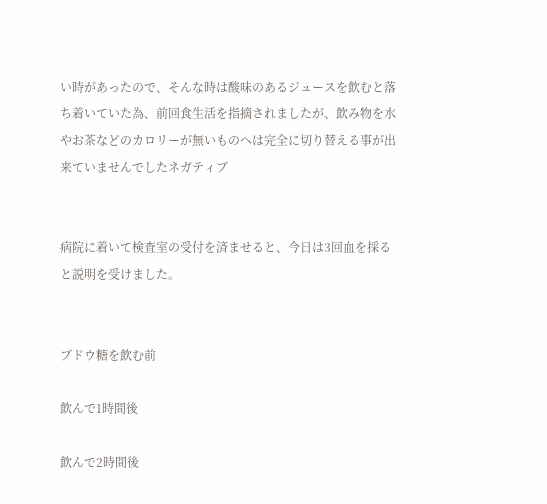い時があったので、そんな時は酸味のあるジュースを飲むと落ち着いていた為、前回食生活を指摘されましたが、飲み物を水やお茶などのカロリーが無いものへは完全に切り替える事が出来ていませんでしたネガティブ


病院に着いて検査室の受付を済ませると、今日は3回血を採ると説明を受けました。


ブドウ糖を飲む前

飲んで1時間後

飲んで2時間後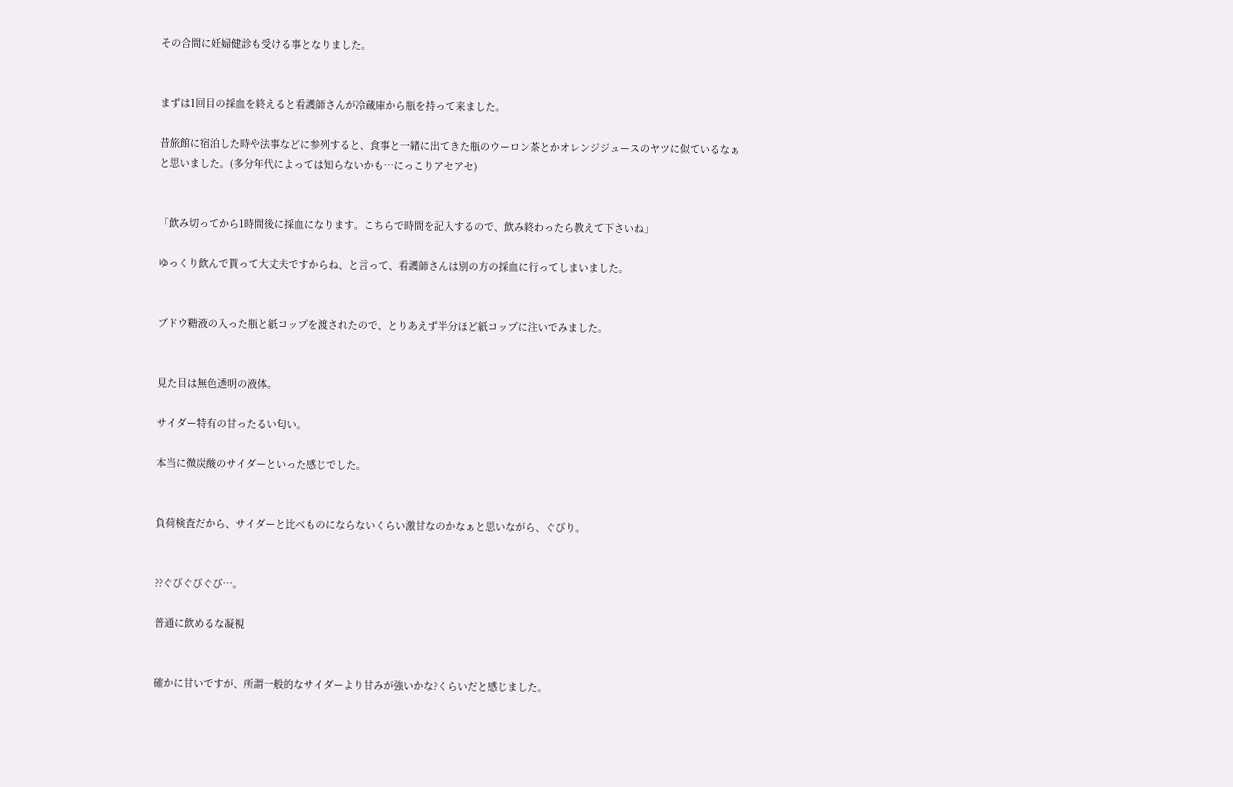その合間に妊婦健診も受ける事となりました。


まずは1回目の採血を終えると看護師さんが冷蔵庫から瓶を持って来ました。

昔旅館に宿泊した時や法事などに参列すると、食事と一緒に出てきた瓶のウーロン茶とかオレンジジュースのヤツに似ているなぁと思いました。(多分年代によっては知らないかも…にっこりアセアセ)


「飲み切ってから1時間後に採血になります。こちらで時間を記入するので、飲み終わったら教えて下さいね」

ゆっくり飲んで貰って大丈夫ですからね、と言って、看護師さんは別の方の採血に行ってしまいました。


ブドウ糖液の入った瓶と紙コップを渡されたので、とりあえず半分ほど紙コップに注いでみました。


見た目は無色透明の液体。

サイダー特有の甘ったるい匂い。

本当に微炭酸のサイダーといった感じでした。


負荷検査だから、サイダーと比べものにならないくらい激甘なのかなぁと思いながら、ぐびり。


??ぐびぐびぐび…。

普通に飲めるな凝視


確かに甘いですが、所謂一般的なサイダーより甘みが強いかな?くらいだと感じました。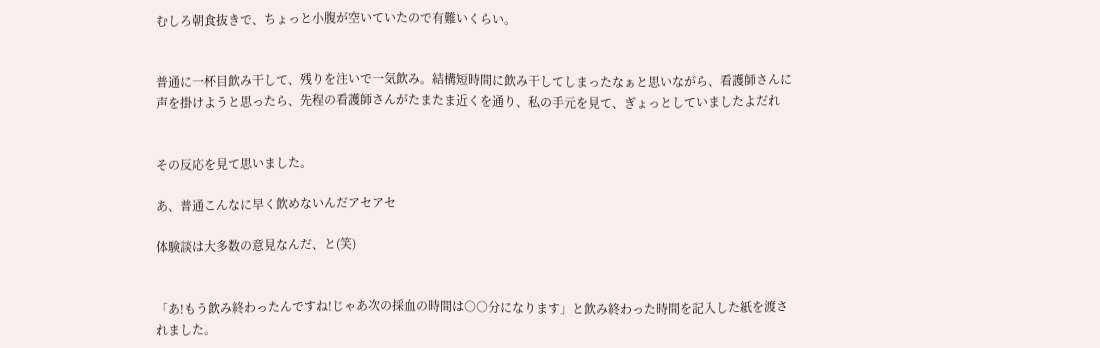むしろ朝食抜きで、ちょっと小腹が空いていたので有難いくらい。


普通に一杯目飲み干して、残りを注いで一気飲み。結構短時間に飲み干してしまったなぁと思いながら、看護師さんに声を掛けようと思ったら、先程の看護師さんがたまたま近くを通り、私の手元を見て、ぎょっとしていましたよだれ


その反応を見て思いました。

あ、普通こんなに早く飲めないんだアセアセ

体験談は大多数の意見なんだ、と(笑)


「あ!もう飲み終わったんですね!じゃあ次の採血の時間は○○分になります」と飲み終わった時間を記入した紙を渡されました。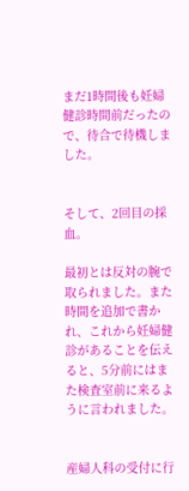まだ1時間後も妊婦健診時間前だったので、待合で待機しました。


そして、2回目の採血。

最初とは反対の腕で取られました。また時間を追加で書かれ、これから妊婦健診があることを伝えると、5分前にはまた検査室前に来るように言われました。


産婦人科の受付に行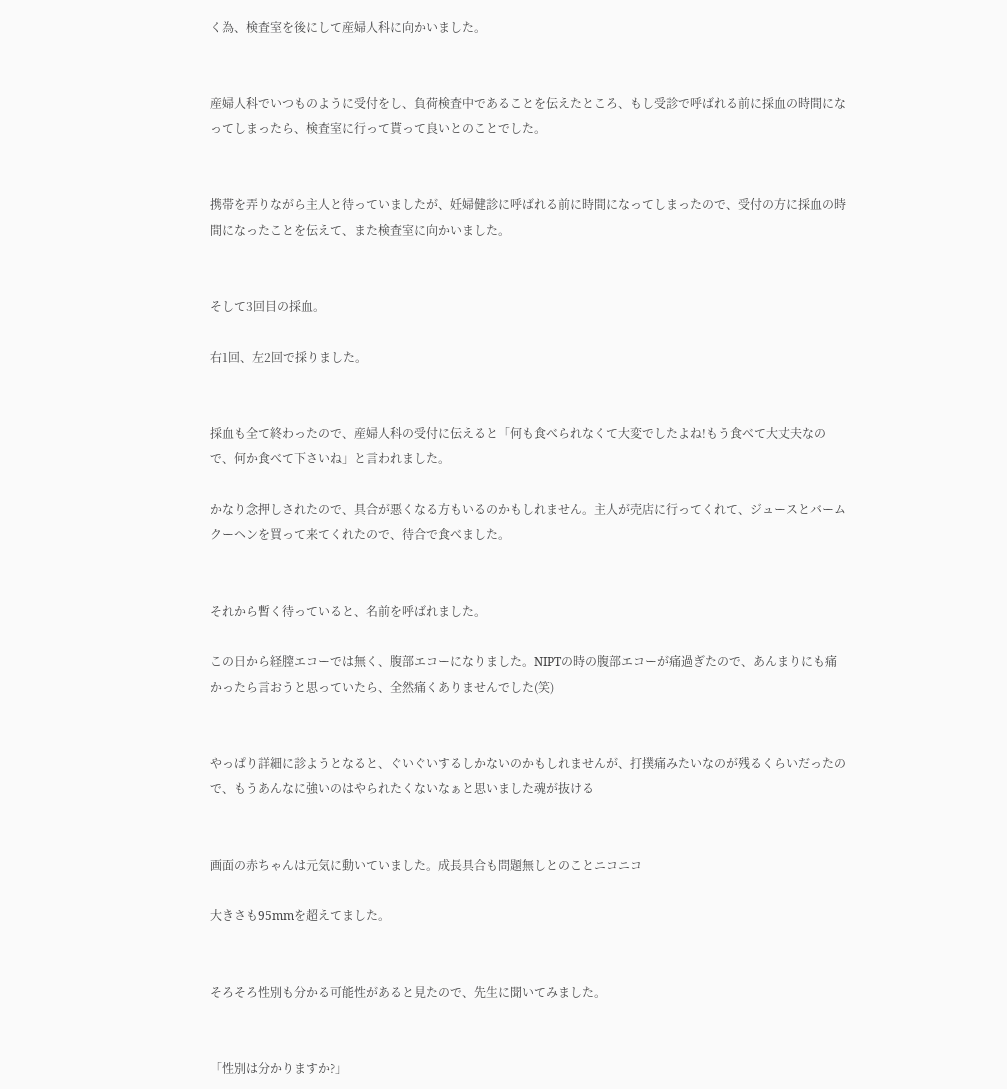く為、検査室を後にして産婦人科に向かいました。


産婦人科でいつものように受付をし、負荷検査中であることを伝えたところ、もし受診で呼ばれる前に採血の時間になってしまったら、検査室に行って貰って良いとのことでした。


携帯を弄りながら主人と待っていましたが、妊婦健診に呼ばれる前に時間になってしまったので、受付の方に採血の時間になったことを伝えて、また検査室に向かいました。


そして3回目の採血。

右1回、左2回で採りました。


採血も全て終わったので、産婦人科の受付に伝えると「何も食べられなくて大変でしたよね!もう食べて大丈夫なので、何か食べて下さいね」と言われました。

かなり念押しされたので、具合が悪くなる方もいるのかもしれません。主人が売店に行ってくれて、ジュースとバームクーヘンを買って来てくれたので、待合で食べました。


それから暫く待っていると、名前を呼ばれました。

この日から経膣エコーでは無く、腹部エコーになりました。NIPTの時の腹部エコーが痛過ぎたので、あんまりにも痛かったら言おうと思っていたら、全然痛くありませんでした(笑)


やっぱり詳細に診ようとなると、ぐいぐいするしかないのかもしれませんが、打撲痛みたいなのが残るくらいだったので、もうあんなに強いのはやられたくないなぁと思いました魂が抜ける


画面の赤ちゃんは元気に動いていました。成長具合も問題無しとのことニコニコ

大きさも95mmを超えてました。


そろそろ性別も分かる可能性があると見たので、先生に聞いてみました。


「性別は分かりますか?」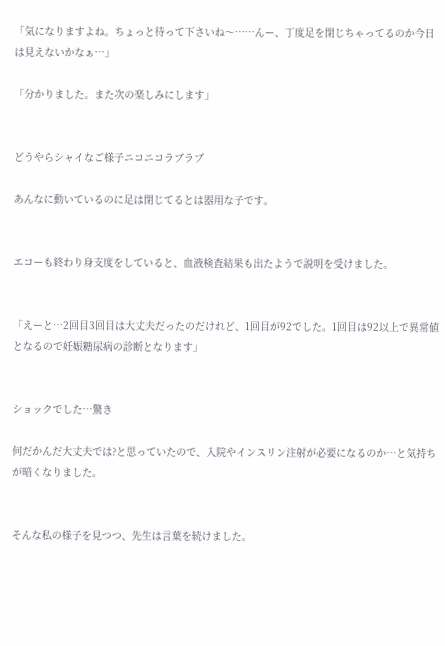「気になりますよね。ちょっと待って下さいね〜……んー、丁度足を閉じちゃってるのか今日は見えないかなぁ…」

「分かりました。また次の楽しみにします」


どうやらシャイなご様子ニコニコラブラブ

あんなに動いているのに足は閉じてるとは器用な子です。


エコーも終わり身支度をしていると、血液検査結果も出たようで説明を受けました。


「えーと…2回目3回目は大丈夫だったのだけれど、1回目が92でした。1回目は92以上で異常値となるので妊娠糖尿病の診断となります」


ショックでした…驚き

何だかんだ大丈夫では?と思っていたので、入院やインスリン注射が必要になるのか…と気持ちが暗くなりました。


そんな私の様子を見つつ、先生は言葉を続けました。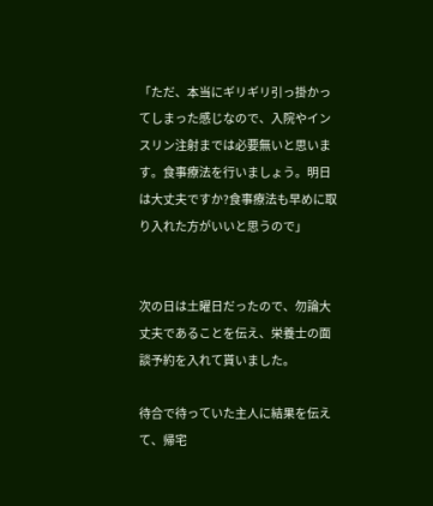「ただ、本当にギリギリ引っ掛かってしまった感じなので、入院やインスリン注射までは必要無いと思います。食事療法を行いましょう。明日は大丈夫ですか?食事療法も早めに取り入れた方がいいと思うので」


次の日は土曜日だったので、勿論大丈夫であることを伝え、栄養士の面談予約を入れて貰いました。

待合で待っていた主人に結果を伝えて、帰宅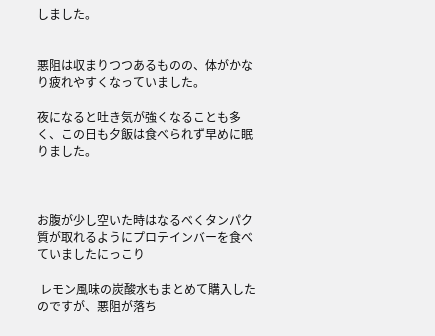しました。


悪阻は収まりつつあるものの、体がかなり疲れやすくなっていました。

夜になると吐き気が強くなることも多く、この日も夕飯は食べられず早めに眠りました。



お腹が少し空いた時はなるべくタンパク質が取れるようにプロテインバーを食べていましたにっこり

 レモン風味の炭酸水もまとめて購入したのですが、悪阻が落ち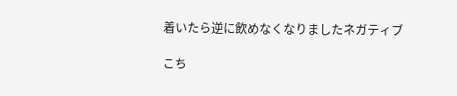着いたら逆に飲めなくなりましたネガティブ

こち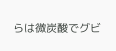らは微炭酸でグビ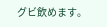グビ飲めます。